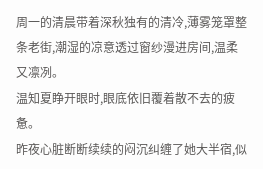周一的清晨带着深秋独有的清冷,薄雾笼罩整条老街,潮湿的凉意透过窗纱漫进房间,温柔又凛冽。
温知夏睁开眼时,眼底依旧覆着散不去的疲惫。
昨夜心脏断断续续的闷沉纠缠了她大半宿,似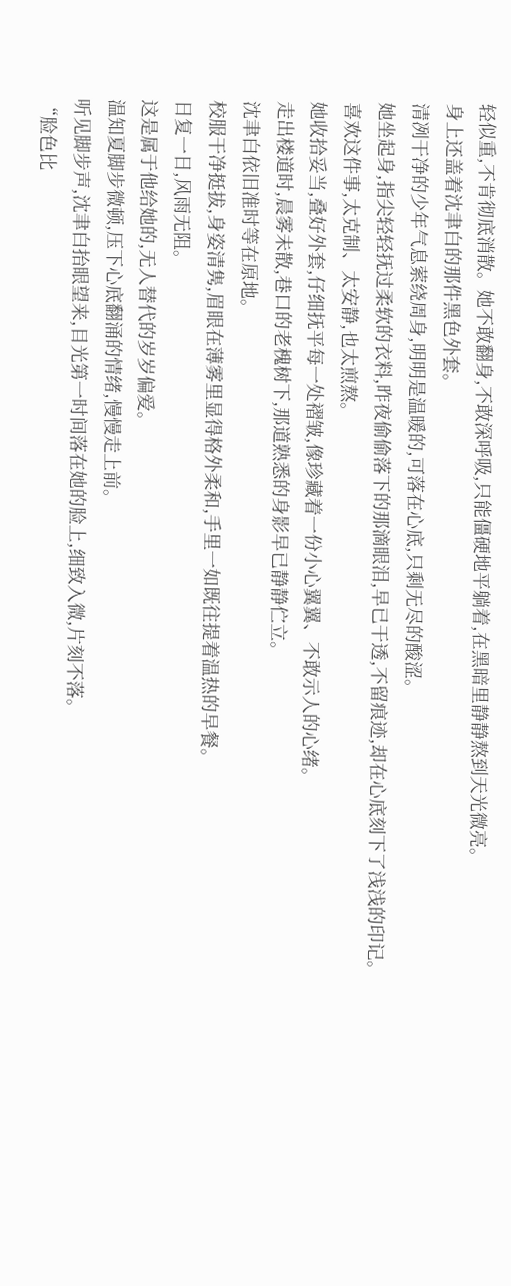轻似重,不肯彻底消散。她不敢翻身,不敢深呼吸,只能僵硬地平躺着,在黑暗里静静熬到天光微亮。
身上还盖着沈聿白的那件黑色外套。
清冽干净的少年气息萦绕周身,明明是温暖的,可落在心底,只剩无尽的酸涩。
她坐起身,指尖轻轻抚过柔软的衣料,昨夜偷偷落下的那滴眼泪,早已干透,不留痕迹,却在心底刻下了浅浅的印记。
喜欢这件事,太克制、太安静,也太煎熬。
她收拾妥当,叠好外套,仔细抚平每一处褶皱,像珍藏着一份小心翼翼、不敢示人的心绪。
走出楼道时,晨雾未散,巷口的老槐树下,那道熟悉的身影早已静静伫立。
沈聿白依旧准时等在原地。
校服干净挺拔,身姿清隽,眉眼在薄雾里显得格外柔和,手里一如既往提着温热的早餐。
日复一日,风雨无阻。
这是属于他给她的,无人替代的岁岁偏爱。
温知夏脚步微顿,压下心底翻涌的情绪,慢慢走上前。
听见脚步声,沈聿白抬眼望来,目光第一时间落在她的脸上,细致入微,片刻不落。
“脸色比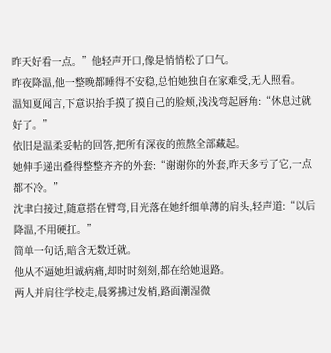昨天好看一点。”他轻声开口,像是悄悄松了口气。
昨夜降温,他一整晚都睡得不安稳,总怕她独自在家难受,无人照看。
温知夏闻言,下意识抬手摸了摸自己的脸颊,浅浅弯起唇角:“休息过就好了。”
依旧是温柔妥帖的回答,把所有深夜的煎熬全部藏起。
她伸手递出叠得整整齐齐的外套:“谢谢你的外套,昨天多亏了它,一点都不冷。”
沈聿白接过,随意搭在臂弯,目光落在她纤细单薄的肩头,轻声道:“以后降温,不用硬扛。”
简单一句话,暗含无数迁就。
他从不逼她坦诚病痛,却时时刻刻,都在给她退路。
两人并肩往学校走,晨雾拂过发梢,路面潮湿微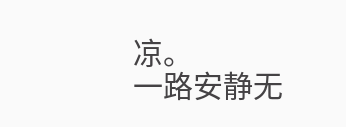凉。
一路安静无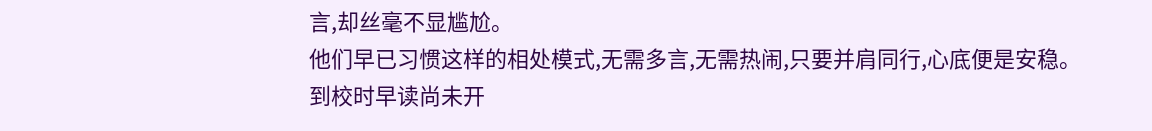言,却丝毫不显尴尬。
他们早已习惯这样的相处模式,无需多言,无需热闹,只要并肩同行,心底便是安稳。
到校时早读尚未开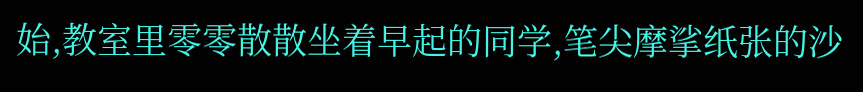始,教室里零零散散坐着早起的同学,笔尖摩挲纸张的沙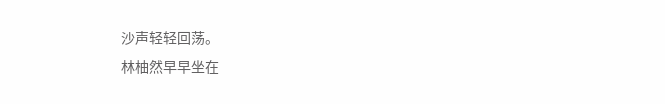沙声轻轻回荡。
林柚然早早坐在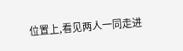位置上,看见两人一同走进